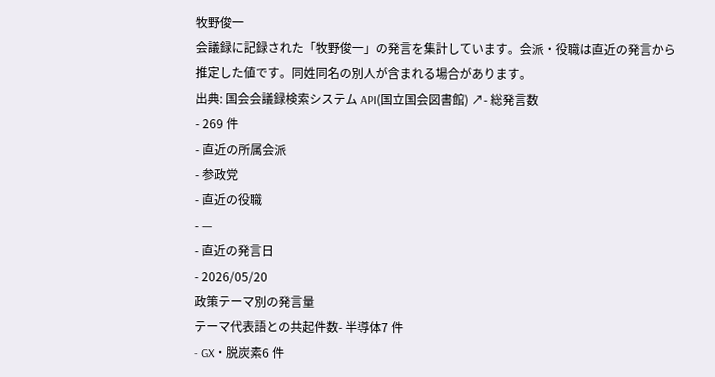牧野俊一
会議録に記録された「牧野俊一」の発言を集計しています。会派・役職は直近の発言から推定した値です。同姓同名の別人が含まれる場合があります。
出典: 国会会議録検索システム API(国立国会図書館) ↗- 総発言数
- 269 件
- 直近の所属会派
- 参政党
- 直近の役職
- —
- 直近の発言日
- 2026/05/20
政策テーマ別の発言量
テーマ代表語との共起件数- 半導体7 件
- GX・脱炭素6 件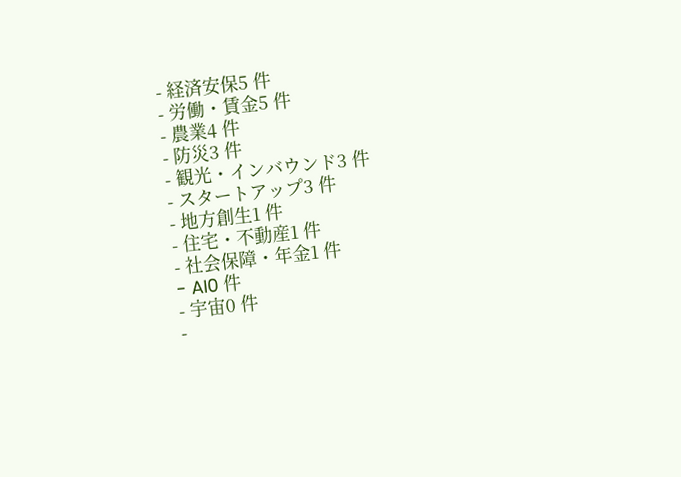- 経済安保5 件
- 労働・賃金5 件
- 農業4 件
- 防災3 件
- 観光・インバウンド3 件
- スタートアップ3 件
- 地方創生1 件
- 住宅・不動産1 件
- 社会保障・年金1 件
- AI0 件
- 宇宙0 件
-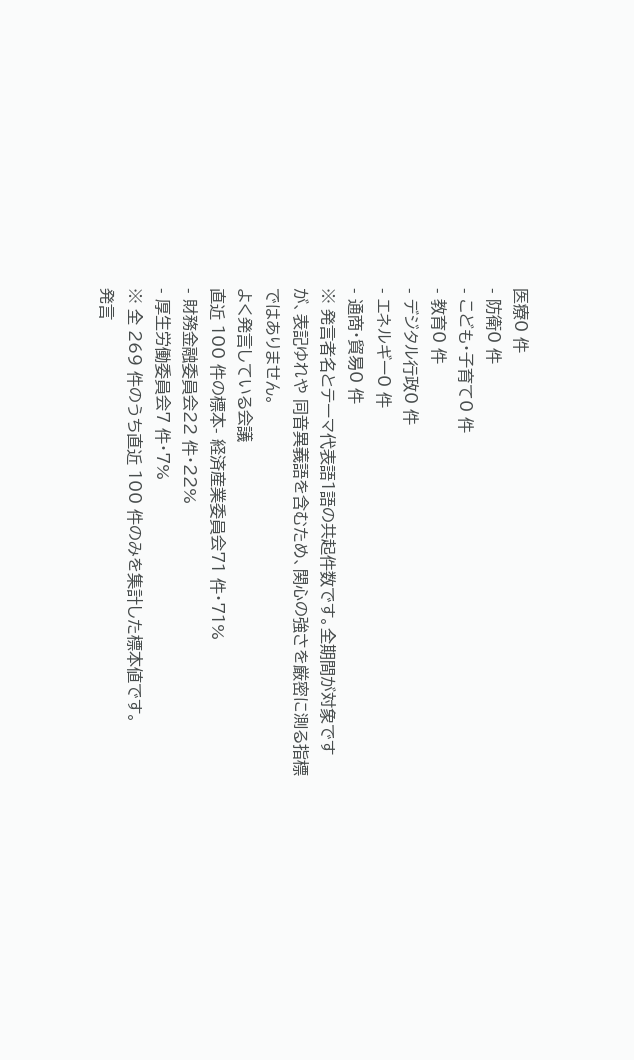医療0 件
- 防衛0 件
- こども・子育て0 件
- 教育0 件
- デジタル行政0 件
- エネルギー0 件
- 通商・貿易0 件
※ 発言者名とテーマ代表語1語の共起件数です。全期間が対象ですが、表記ゆれや 同音異義語を含むため、関心の強さを厳密に測る指標ではありません。
よく発言している会議
直近 100 件の標本- 経済産業委員会71 件・71%
- 財務金融委員会22 件・22%
- 厚生労働委員会7 件・7%
※ 全 269 件のうち直近 100 件のみを集計した標本値です。
発言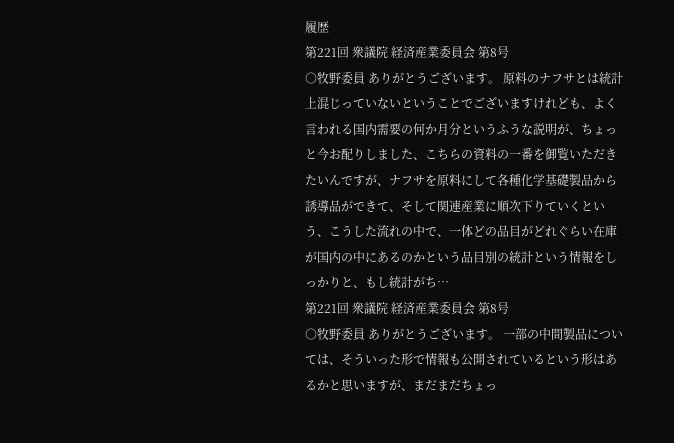履歴
第221回 衆議院 経済産業委員会 第8号
○牧野委員 ありがとうございます。 原料のナフサとは統計上混じっていないということでございますけれども、よく言われる国内需要の何か月分というふうな説明が、ちょっと今お配りしました、こちらの資料の一番を御覧いただきたいんですが、ナフサを原料にして各種化学基礎製品から誘導品ができて、そして関連産業に順次下りていくという、こうした流れの中で、一体どの品目がどれぐらい在庫が国内の中にあるのかという品目別の統計という情報をしっかりと、もし統計がち…
第221回 衆議院 経済産業委員会 第8号
○牧野委員 ありがとうございます。 一部の中間製品については、そういった形で情報も公開されているという形はあるかと思いますが、まだまだちょっ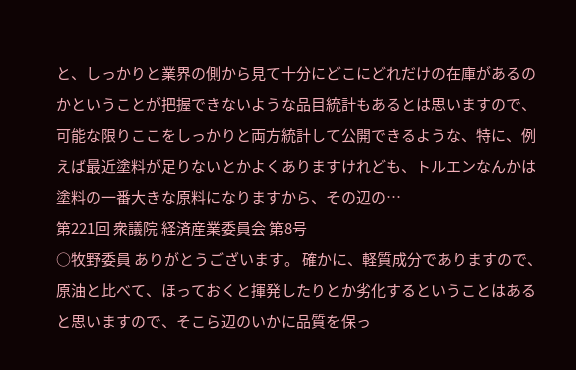と、しっかりと業界の側から見て十分にどこにどれだけの在庫があるのかということが把握できないような品目統計もあるとは思いますので、可能な限りここをしっかりと両方統計して公開できるような、特に、例えば最近塗料が足りないとかよくありますけれども、トルエンなんかは塗料の一番大きな原料になりますから、その辺の…
第221回 衆議院 経済産業委員会 第8号
○牧野委員 ありがとうございます。 確かに、軽質成分でありますので、原油と比べて、ほっておくと揮発したりとか劣化するということはあると思いますので、そこら辺のいかに品質を保っ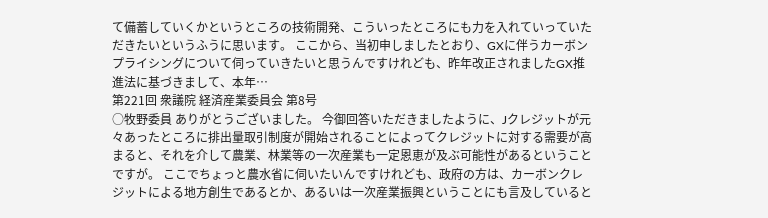て備蓄していくかというところの技術開発、こういったところにも力を入れていっていただきたいというふうに思います。 ここから、当初申しましたとおり、GXに伴うカーボンプライシングについて伺っていきたいと思うんですけれども、昨年改正されましたGX推進法に基づきまして、本年…
第221回 衆議院 経済産業委員会 第8号
○牧野委員 ありがとうございました。 今御回答いただきましたように、Jクレジットが元々あったところに排出量取引制度が開始されることによってクレジットに対する需要が高まると、それを介して農業、林業等の一次産業も一定恩恵が及ぶ可能性があるということですが。 ここでちょっと農水省に伺いたいんですけれども、政府の方は、カーボンクレジットによる地方創生であるとか、あるいは一次産業振興ということにも言及していると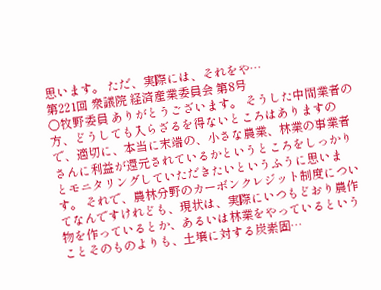思います。 ただ、実際には、それをや…
第221回 衆議院 経済産業委員会 第8号
○牧野委員 ありがとうございます。 そうした中間業者の方、どうしても入らざるを得ないところはありますので、適切に、本当に末端の、小さな農業、林業の事業者さんに利益が還元されているかというところをしっかりとモニタリングしていただきたいというふうに思います。 それで、農林分野のカーボンクレジット制度についてなんですけれども、現状は、実際にいつもどおり農作物を作っているとか、あるいは林業をやっているということそのものよりも、土壌に対する炭素固…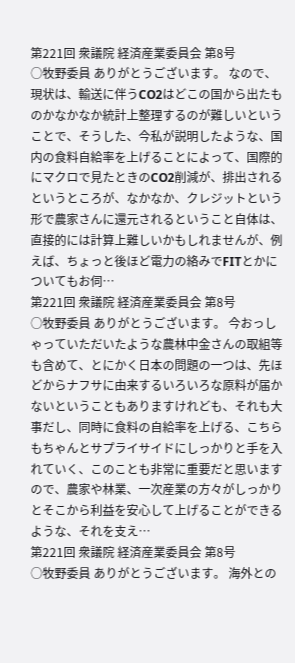第221回 衆議院 経済産業委員会 第8号
○牧野委員 ありがとうございます。 なので、現状は、輸送に伴うCO2はどこの国から出たものかなかなか統計上整理するのが難しいということで、そうした、今私が説明したような、国内の食料自給率を上げることによって、国際的にマクロで見たときのCO2削減が、排出されるというところが、なかなか、クレジットという形で農家さんに還元されるということ自体は、直接的には計算上難しいかもしれませんが、例えば、ちょっと後ほど電力の絡みでFITとかについてもお伺…
第221回 衆議院 経済産業委員会 第8号
○牧野委員 ありがとうございます。 今おっしゃっていただいたような農林中金さんの取組等も含めて、とにかく日本の問題の一つは、先ほどからナフサに由来するいろいろな原料が届かないということもありますけれども、それも大事だし、同時に食料の自給率を上げる、こちらもちゃんとサプライサイドにしっかりと手を入れていく、このことも非常に重要だと思いますので、農家や林業、一次産業の方々がしっかりとそこから利益を安心して上げることができるような、それを支え…
第221回 衆議院 経済産業委員会 第8号
○牧野委員 ありがとうございます。 海外との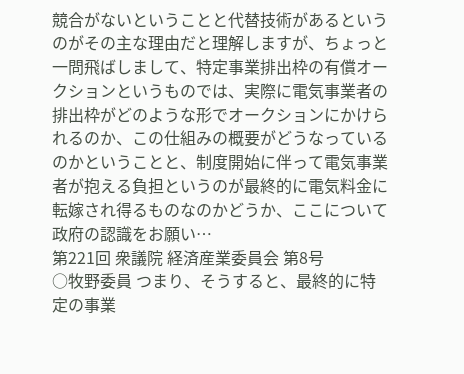競合がないということと代替技術があるというのがその主な理由だと理解しますが、ちょっと一問飛ばしまして、特定事業排出枠の有償オークションというものでは、実際に電気事業者の排出枠がどのような形でオークションにかけられるのか、この仕組みの概要がどうなっているのかということと、制度開始に伴って電気事業者が抱える負担というのが最終的に電気料金に転嫁され得るものなのかどうか、ここについて政府の認識をお願い…
第221回 衆議院 経済産業委員会 第8号
○牧野委員 つまり、そうすると、最終的に特定の事業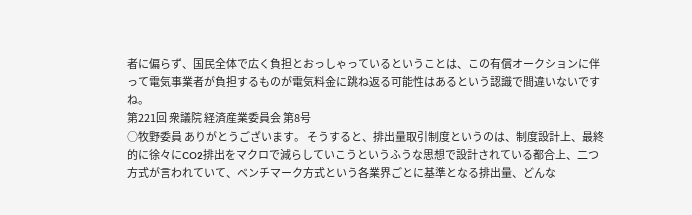者に偏らず、国民全体で広く負担とおっしゃっているということは、この有償オークションに伴って電気事業者が負担するものが電気料金に跳ね返る可能性はあるという認識で間違いないですね。
第221回 衆議院 経済産業委員会 第8号
○牧野委員 ありがとうございます。 そうすると、排出量取引制度というのは、制度設計上、最終的に徐々にCO2排出をマクロで減らしていこうというふうな思想で設計されている都合上、二つ方式が言われていて、ベンチマーク方式という各業界ごとに基準となる排出量、どんな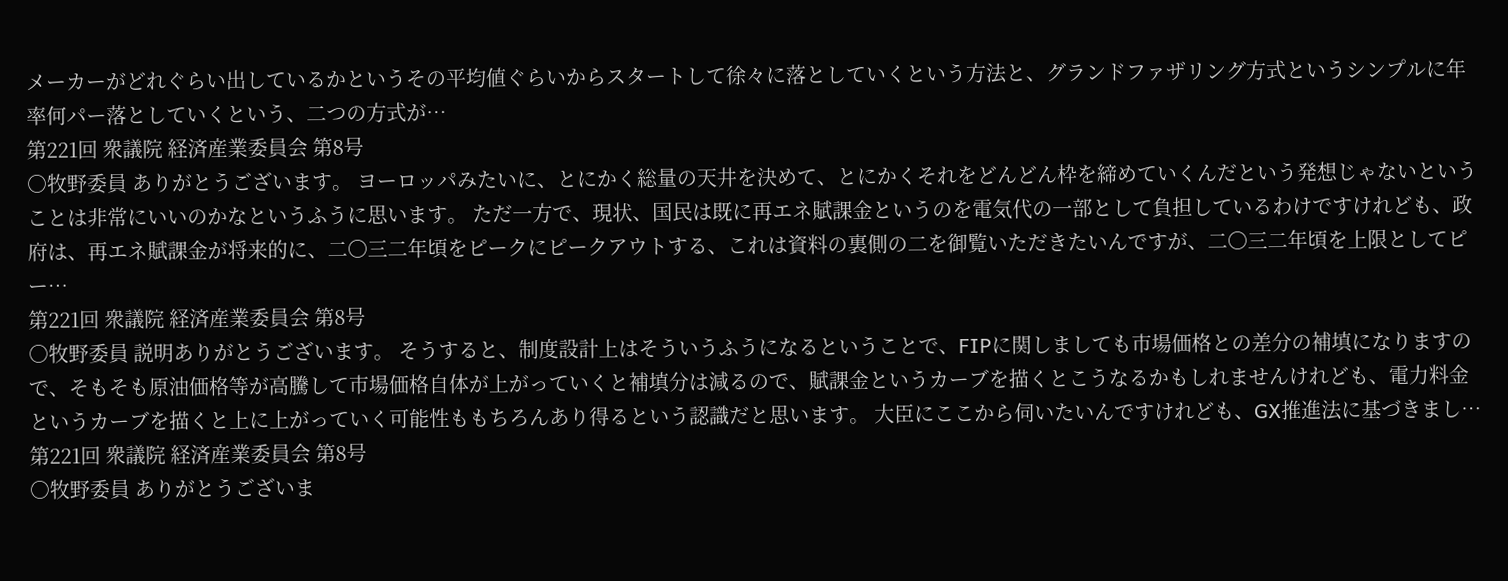メーカーがどれぐらい出しているかというその平均値ぐらいからスタートして徐々に落としていくという方法と、グランドファザリング方式というシンプルに年率何パー落としていくという、二つの方式が…
第221回 衆議院 経済産業委員会 第8号
○牧野委員 ありがとうございます。 ヨーロッパみたいに、とにかく総量の天井を決めて、とにかくそれをどんどん枠を締めていくんだという発想じゃないということは非常にいいのかなというふうに思います。 ただ一方で、現状、国民は既に再エネ賦課金というのを電気代の一部として負担しているわけですけれども、政府は、再エネ賦課金が将来的に、二〇三二年頃をピークにピークアウトする、これは資料の裏側の二を御覧いただきたいんですが、二〇三二年頃を上限としてピー…
第221回 衆議院 経済産業委員会 第8号
○牧野委員 説明ありがとうございます。 そうすると、制度設計上はそういうふうになるということで、FIPに関しましても市場価格との差分の補填になりますので、そもそも原油価格等が高騰して市場価格自体が上がっていくと補填分は減るので、賦課金というカーブを描くとこうなるかもしれませんけれども、電力料金というカーブを描くと上に上がっていく可能性ももちろんあり得るという認識だと思います。 大臣にここから伺いたいんですけれども、GX推進法に基づきまし…
第221回 衆議院 経済産業委員会 第8号
○牧野委員 ありがとうございま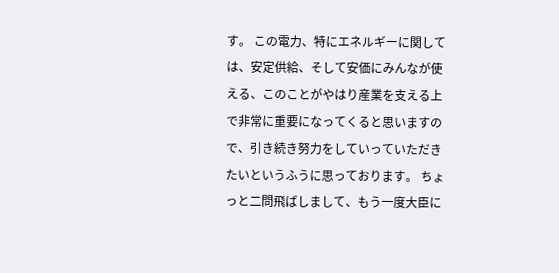す。 この電力、特にエネルギーに関しては、安定供給、そして安価にみんなが使える、このことがやはり産業を支える上で非常に重要になってくると思いますので、引き続き努力をしていっていただきたいというふうに思っております。 ちょっと二問飛ばしまして、もう一度大臣に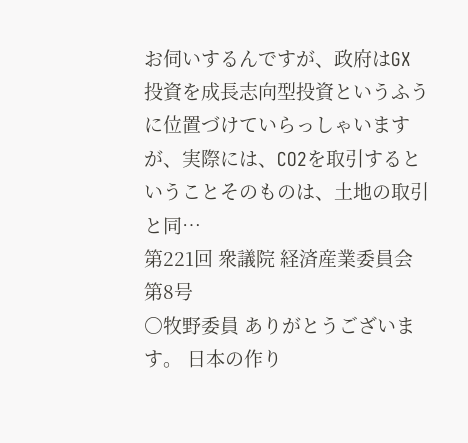お伺いするんですが、政府はGX投資を成長志向型投資というふうに位置づけていらっしゃいますが、実際には、CO2を取引するということそのものは、土地の取引と同…
第221回 衆議院 経済産業委員会 第8号
○牧野委員 ありがとうございます。 日本の作り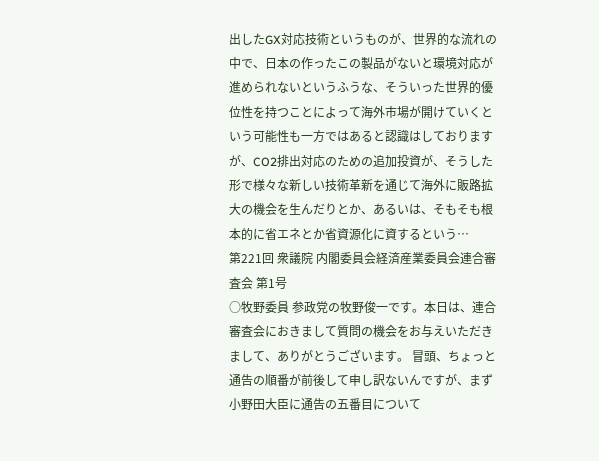出したGX対応技術というものが、世界的な流れの中で、日本の作ったこの製品がないと環境対応が進められないというふうな、そういった世界的優位性を持つことによって海外市場が開けていくという可能性も一方ではあると認識はしておりますが、CO2排出対応のための追加投資が、そうした形で様々な新しい技術革新を通じて海外に販路拡大の機会を生んだりとか、あるいは、そもそも根本的に省エネとか省資源化に資するという…
第221回 衆議院 内閣委員会経済産業委員会連合審査会 第1号
○牧野委員 参政党の牧野俊一です。本日は、連合審査会におきまして質問の機会をお与えいただきまして、ありがとうございます。 冒頭、ちょっと通告の順番が前後して申し訳ないんですが、まず小野田大臣に通告の五番目について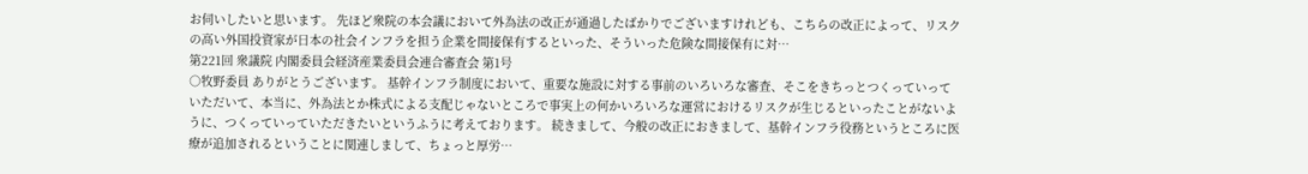お伺いしたいと思います。 先ほど衆院の本会議において外為法の改正が通過したばかりでございますけれども、こちらの改正によって、リスクの高い外国投資家が日本の社会インフラを担う企業を間接保有するといった、そういった危険な間接保有に対…
第221回 衆議院 内閣委員会経済産業委員会連合審査会 第1号
○牧野委員 ありがとうございます。 基幹インフラ制度において、重要な施設に対する事前のいろいろな審査、そこをきちっとつくっていっていただいて、本当に、外為法とか株式による支配じゃないところで事実上の何かいろいろな運営におけるリスクが生じるといったことがないように、つくっていっていただきたいというふうに考えております。 続きまして、今般の改正におきまして、基幹インフラ役務というところに医療が追加されるということに関連しまして、ちょっと厚労…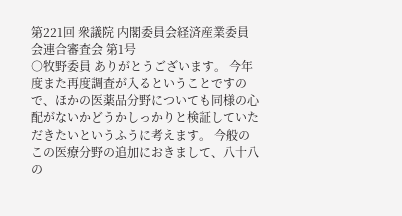第221回 衆議院 内閣委員会経済産業委員会連合審査会 第1号
○牧野委員 ありがとうございます。 今年度また再度調査が入るということですので、ほかの医薬品分野についても同様の心配がないかどうかしっかりと検証していただきたいというふうに考えます。 今般のこの医療分野の追加におきまして、八十八の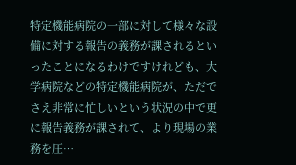特定機能病院の一部に対して様々な設備に対する報告の義務が課されるといったことになるわけですけれども、大学病院などの特定機能病院が、ただでさえ非常に忙しいという状況の中で更に報告義務が課されて、より現場の業務を圧…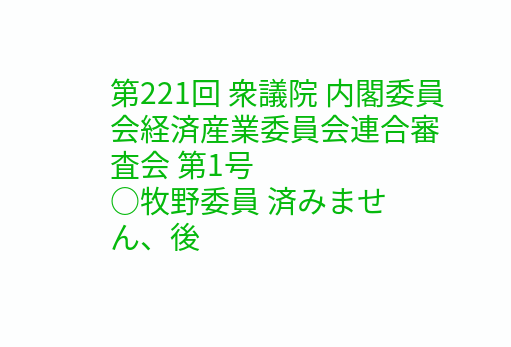第221回 衆議院 内閣委員会経済産業委員会連合審査会 第1号
○牧野委員 済みません、後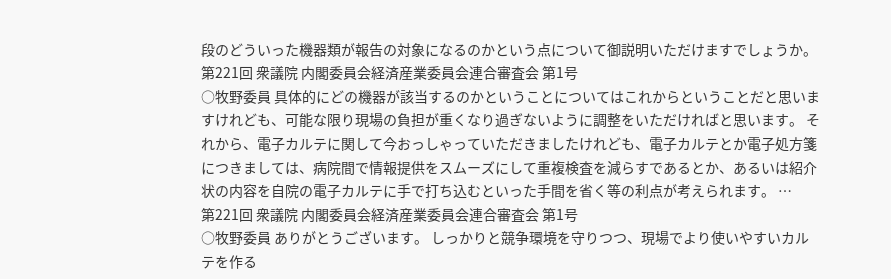段のどういった機器類が報告の対象になるのかという点について御説明いただけますでしょうか。
第221回 衆議院 内閣委員会経済産業委員会連合審査会 第1号
○牧野委員 具体的にどの機器が該当するのかということについてはこれからということだと思いますけれども、可能な限り現場の負担が重くなり過ぎないように調整をいただければと思います。 それから、電子カルテに関して今おっしゃっていただきましたけれども、電子カルテとか電子処方箋につきましては、病院間で情報提供をスムーズにして重複検査を減らすであるとか、あるいは紹介状の内容を自院の電子カルテに手で打ち込むといった手間を省く等の利点が考えられます。 …
第221回 衆議院 内閣委員会経済産業委員会連合審査会 第1号
○牧野委員 ありがとうございます。 しっかりと競争環境を守りつつ、現場でより使いやすいカルテを作る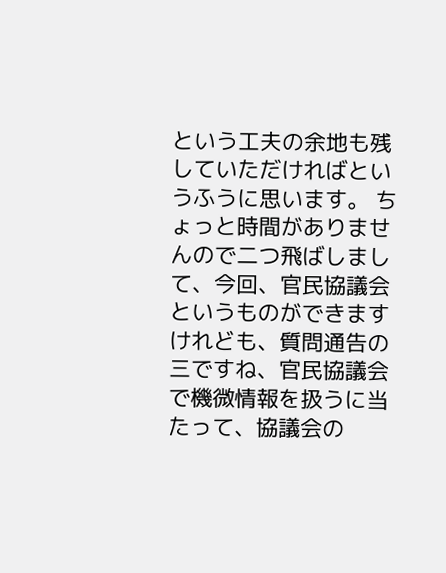という工夫の余地も残していただければというふうに思います。 ちょっと時間がありませんので二つ飛ばしまして、今回、官民協議会というものができますけれども、質問通告の三ですね、官民協議会で機微情報を扱うに当たって、協議会の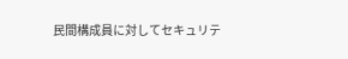民間構成員に対してセキュリテ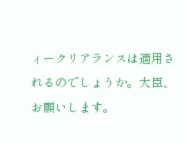ィークリアランスは適用されるのでしょうか。大臣、お願いします。